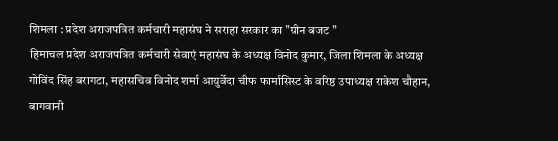शिमला : प्रदेश अराजपत्रित कर्मचारी महासंघ ने सराहा सरकार का "ग्रीन बजट "
हिमाचल प्रदेश अराजपत्रित कर्मचारी सेवाएं महासंघ के अध्यक्ष विनोद कुमार, जिला शिमला के अध्यक्ष गोविंद सिंह बरागटा, महासचिव विनोद शर्मा आयुर्वेदा चीफ फार्मासिस्ट के वरिष्ठ उपाध्यक्ष राकेश चौहान, बागवानी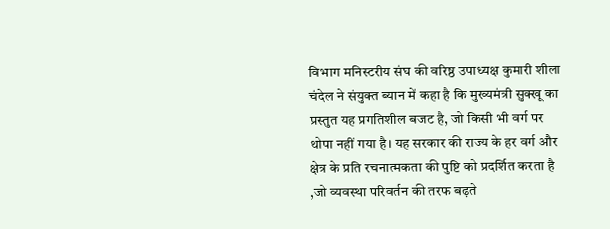विभाग मनिस्टरीय संघ की वरिष्ठ उपाध्यक्ष कुमारी शीला चंदेल ने संयुक्त ब्यान में कहा है कि मुख्यमंत्री सुक्खू का प्रस्तुत यह प्रगतिशील बजट है, जो किसी भी वर्ग पर थोपा नहीं गया है। यह सरकार की राज्य के हर वर्ग और क्षेत्र के प्रति रचनात्मकता की पुष्टि को प्रदर्शित करता है ,जो व्यवस्था परिवर्तन की तरफ बढ़ते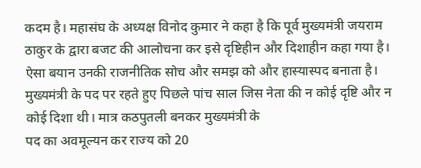कदम है। महासंघ के अध्यक्ष विनोद कुमार ने कहा है कि पूर्व मुख्यमंत्री जयराम ठाकुर के द्वारा बजट की आलोचना कर इसे दृष्टिहीन और दिशाहीन कहा गया है। ऐसा बयान उनकी राजनीतिक सोच और समझ को और हास्यास्पद बनाता है।
मुख्यमंत्री के पद पर रहते हुए पिछले पांच साल जिस नेता की न कोई दृष्टि और न कोई दिशा थी। मात्र कठपुतली बनकर मुख्यमंत्री के
पद का अवमूल्यन कर राज्य को 20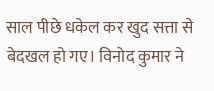साल पीछे धकेल कर खुद सत्ता से बेदखल हो गए। विनोद कुमार ने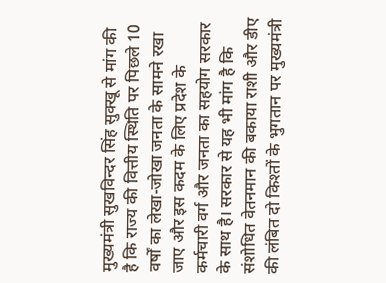मुख्यमंत्री सुखविन्दर सिंह सुक्खू से मांग की है कि राज्य की वित्तीय स्थिति पर पिछले 10 वर्षों का लेखा-जोखा जनता के सामने रखा जाए और इस कदम के लिए प्रदेश के कर्मचारी वर्ग और जनता का सहयोग सरकार के साथ है। सरकार से यह भी मांग है कि संशोधित वेतनमान की बकाया राशी और डीए की लंबित दो किश्तों के भुगतान पर मुख्यमंत्री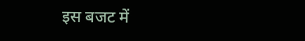इस बजट में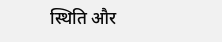स्थिति और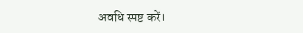अवधि स्पष्ट करें।